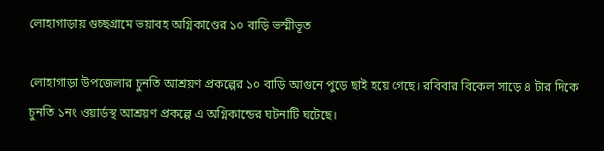লোহাগাড়ায় গুচ্ছগ্রামে ভয়াবহ অগ্নিকাণ্ডের ১০ বাড়ি ভস্মীভূত

লোহাগাড়া উপজেলার চুনতি আশ্রয়ণ প্রকল্পের ১০ বাড়ি আগুনে পুড়ে ছাই হয়ে গেছে। রবিবার বিকেল সাড়ে ৪ টার দিকে চুনতি ১নং ওয়ার্ডস্থ আশ্রয়ণ প্রকল্পে এ অগ্নিকান্ডের ঘটনাটি ঘটেছে।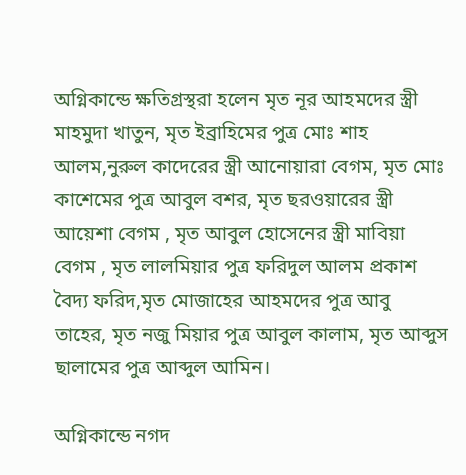অগ্নিকান্ডে ক্ষতিগ্রস্থরা হলেন মৃত নূর আহমদের স্ত্রী মাহমুদা খাতুন, মৃত ইব্রাহিমের পুত্র মোঃ শাহ আলম,নুরুল কাদেরের স্ত্রী আনোয়ারা বেগম, মৃত মোঃ কাশেমের পুত্র আবুল বশর, মৃত ছরওয়ারের স্ত্রী আয়েশা বেগম , মৃত আবুল হোসেনের স্ত্রী মাবিয়া বেগম , মৃত লালমিয়ার পুত্র ফরিদুল আলম প্রকাশ বৈদ্য ফরিদ,মৃত মোজাহের আহমদের পুত্র আবু তাহের, মৃত নজু মিয়ার পুত্র আবুল কালাম, মৃত আব্দুস ছালামের পুত্র আব্দুল আমিন।

অগ্নিকান্ডে নগদ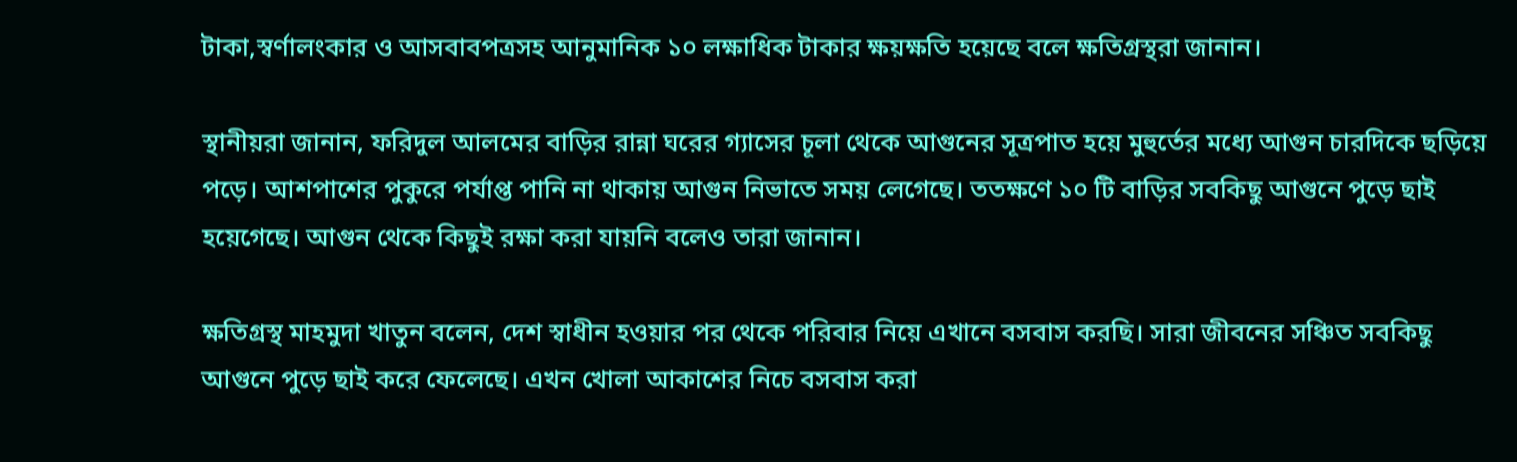টাকা,স্বর্ণালংকার ও আসবাবপত্রসহ আনুমানিক ১০ লক্ষাধিক টাকার ক্ষয়ক্ষতি হয়েছে বলে ক্ষতিগ্রস্থরা জানান।

স্থানীয়রা জানান, ফরিদুল আলমের বাড়ির রান্না ঘরের গ্যাসের চূলা থেকে আগুনের সূত্রপাত হয়ে মুহুর্তের মধ্যে আগুন চারদিকে ছড়িয়ে পড়ে। আশপাশের পুকুরে পর্যাপ্ত পানি না থাকায় আগুন নিভাতে সময় লেগেছে। ততক্ষণে ১০ টি বাড়ির সবকিছু আগুনে পুড়ে ছাই হয়েগেছে। আগুন থেকে কিছুই রক্ষা করা যায়নি বলেও তারা জানান।

ক্ষতিগ্রস্থ মাহমুদা খাতুন বলেন, দেশ স্বাধীন হওয়ার পর থেকে পরিবার নিয়ে এখানে বসবাস করছি। সারা জীবনের সঞ্চিত সবকিছু আগুনে পুড়ে ছাই করে ফেলেছে। এখন খোলা আকাশের নিচে বসবাস করা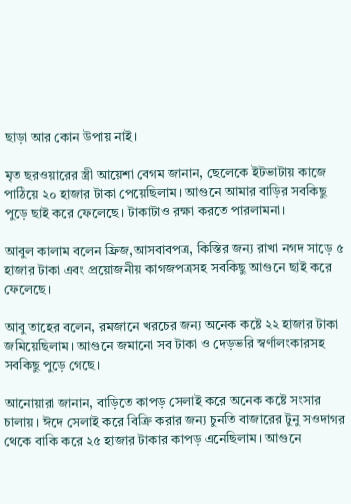ছাড়া আর কোন উপায় নাই।

মৃত ছরওয়ারের স্ত্রী আয়েশা বেগম জানান, ছেলেকে ইটভাটায় কাজে পাঠিয়ে ২০ হাজার টাকা পেয়েছিলাম। আগুনে আমার বাড়ির সবকিছু পুড়ে ছাই করে ফেলেছে। টাকাটাও রক্ষা করতে পারলামনা।

আবুল কালাম বলেন ফ্রিজ,আসবাবপত্র, কিস্তির জন্য রাখা নগদ সাড়ে ৫ হাজার টাকা এবং প্রয়োজনীয় কাগজপত্রসহ সবকিছু আগুনে ছাই করে ফেলেছে।

আবু তাহের বলেন, রমজানে খরচের জন্য অনেক কষ্টে ২২ হাজার টাকা জমিয়েছিলাম। আগুনে জমানো সব টাকা ও দেড়ভরি স্বর্ণালংকারসহ সবকিছু পুড়ে গেছে।

আনোয়ারা জানান, বাড়িতে কাপড় সেলাই করে অনেক কষ্টে সংসার চালায়। ঈদে সেলাই করে বিক্রি করার জন্য চুনতি বাজারের টুনু সওদাগর থেকে বাকি করে ২৫ হাজার টাকার কাপড় এনেছিলাম। আগুনে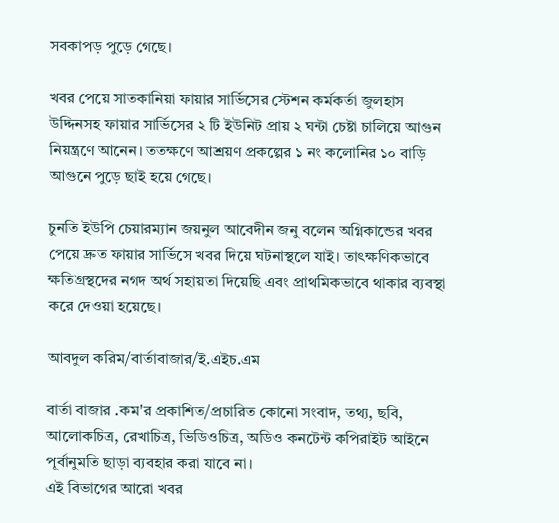সবকাপড় পুড়ে গেছে।

খবর পেয়ে সাতকানিয়া ফায়ার সার্ভিসের স্টেশন কর্মকর্তা জুলহাস উদ্দিনসহ ফায়ার সার্ভিসের ২ টি ইউনিট প্রায় ২ ঘন্টা চেষ্টা চালিয়ে আগুন নিয়ন্ত্রণে আনেন। ততক্ষণে আশ্রয়ণ প্রকল্পের ১ নং কলোনির ১০ বাড়ি আগুনে পুড়ে ছাই হয়ে গেছে।

চুনতি ইউপি চেয়ারম্যান জয়নুল আবেদীন জনু বলেন অগ্নিকান্ডের খবর পেয়ে দ্রুত ফায়ার সার্ভিসে খবর দিয়ে ঘটনাস্থলে যাই। তাৎক্ষণিকভাবে ক্ষতিগ্রস্থদের নগদ অর্থ সহায়তা দিয়েছি এবং প্রাথমিকভাবে থাকার ব্যবস্থা করে দেওয়া হয়েছে।

আবদুল করিম/বার্তাবাজার/ই.এইচ.এম

বার্তা বাজার .কম'র প্রকাশিত/প্রচারিত কোনো সংবাদ, তথ্য, ছবি, আলোকচিত্র, রেখাচিত্র, ভিডিওচিত্র, অডিও কনটেন্ট কপিরাইট আইনে পূর্বানুমতি ছাড়া ব্যবহার করা যাবে না।
এই বিভাগের আরো খবর